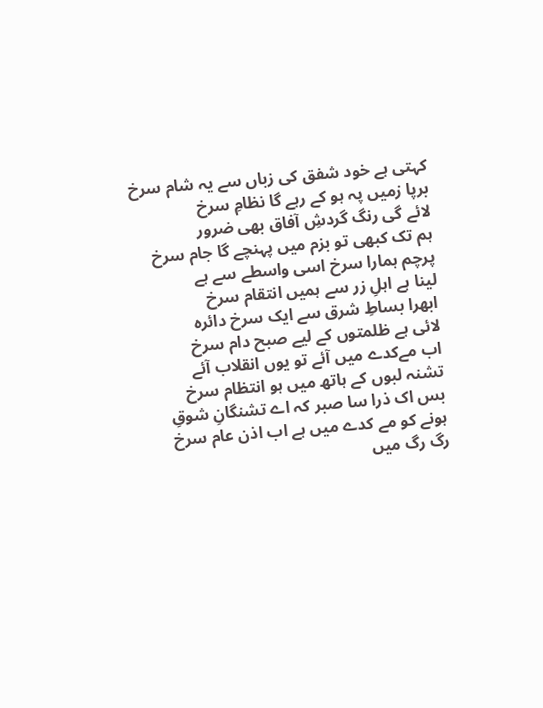کہتی ہے خود شفق کی زباں سے یہ شام سرخ
برپا زمیں پہ ہو کے رہے گا نظامِ سرخ
لائے گی رنگ گردشِ آفاق بھی ضرور
ہم تک کبھی تو بزم میں پہنچے گا جام سرخ
پرچم ہمارا سرخ اسی واسطے سے ہے
لینا ہے اہلِ زر سے ہمیں انتقام سرخ
ابھرا بساطِ شرق سے ایک سرخ دائرہ
لائی ہے ظلمتوں کے لیے صبح دام سرخ
اب مےکدے میں آئے تو یوں انقلاب آئے
تشنہ لبوں کے ہاتھ میں ہو انتظام سرخ
بس اک ذرا سا صبر کہ اے تشنگانِ شوقِ
ہونے کو مے کدے میں ہے اب اذن عام سرخ
رگ رگ میں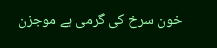خون سرخ کی گرمی ہے موجزن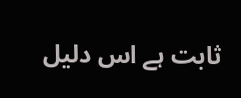ثابت ہے اس دلیل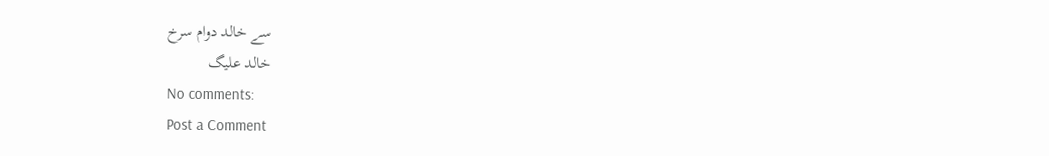سے خالد دوام سرخ
خالد علیگ
No comments:
Post a Comment